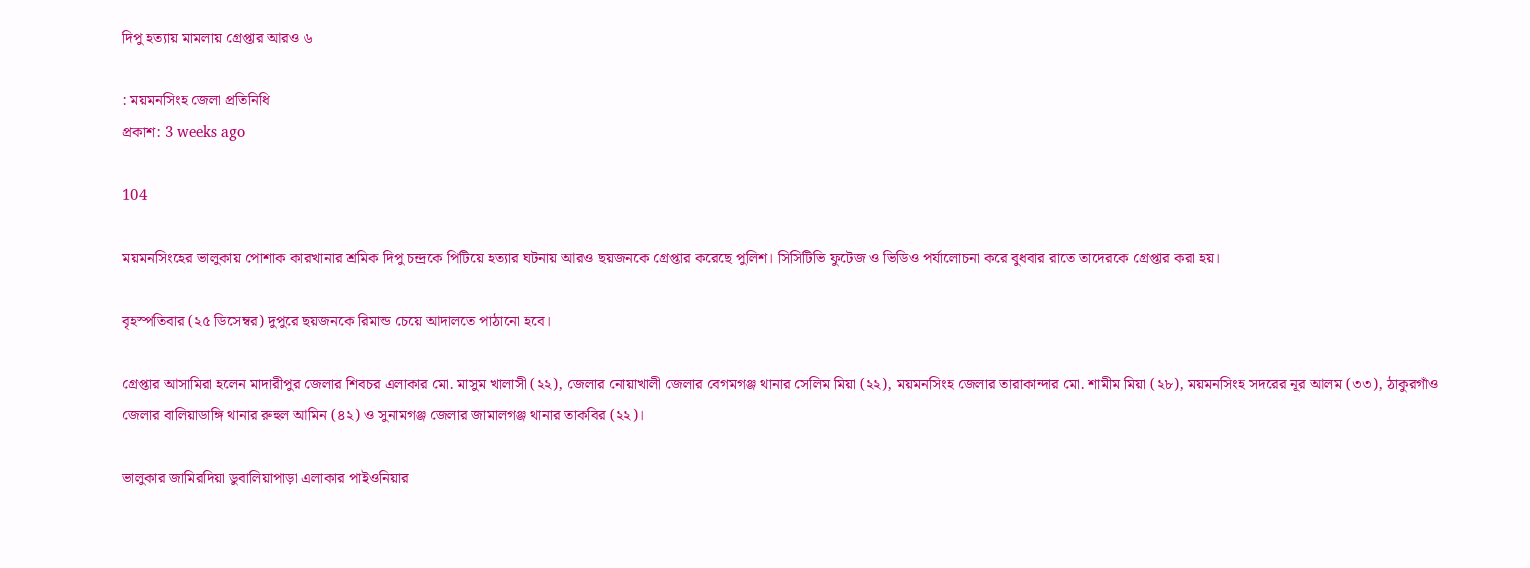দিপু হত্যায় মামলায় গ্রেপ্তার আরও ৬

: ময়মনসিংহ জেলা প্রতিনিধি
প্রকাশ: 3 weeks ago

104

ময়মনসিংহের ভালুকায় পোশাক কারখানার শ্রমিক দিপু চন্দ্রকে পিটিয়ে হত্যার ঘটনায় আরও ছয়জনকে গ্রেপ্তার করেছে পুলিশ। সিসিটিভি ফুটেজ ও ভিডিও পর্যালোচনা করে বুধবার রাতে তাদেরকে গ্রেপ্তার করা হয়।

বৃহস্পতিবার (২৫ ডিসেম্বর) দুপুরে ছয়জনকে রিমান্ড চেয়ে আদালতে পাঠানো হবে।

গ্রেপ্তার আসামিরা হলেন মাদারীপুর জেলার শিবচর এলাকার মো. মাসুম খালাসী (২২), জেলার নোয়াখালী জেলার বেগমগঞ্জ থানার সেলিম মিয়া (২২), ময়মনসিংহ জেলার তারাকান্দার মো. শামীম মিয়া (২৮), ময়মনসিংহ সদরের নূর আলম (৩৩), ঠাকুরগাঁও জেলার বালিয়াডাঙ্গি থানার রুহুল আমিন (৪২) ও সুনামগঞ্জ জেলার জামালগঞ্জ থানার তাকবির (২২)।

ভালুকার জামিরদিয়া ডুবালিয়াপাড়া এলাকার পাইওনিয়ার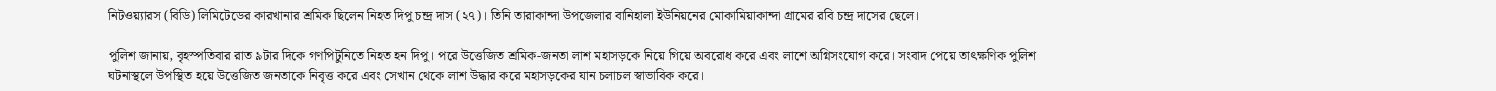নিটওয়্যারস (বিডি) লিমিটেডের কারখানার শ্রমিক ছিলেন নিহত দিপু চন্দ্র দাস (২৭)। তিনি তারাকান্দা উপজেলার বানিহালা ইউনিয়নের মোকামিয়াকান্দা গ্রামের রবি চন্দ্র দাসের ছেলে।

পুলিশ জানায়, বৃহস্পতিবার রাত ৯টার দিকে গণপিটুনিতে নিহত হন দিপু। পরে উত্তেজিত শ্রমিক-জনতা লাশ মহাসড়কে নিয়ে গিয়ে অবরোধ করে এবং লাশে অগ্নিসংযোগ করে। সংবাদ পেয়ে তাৎক্ষণিক পুলিশ ঘটনাস্থলে উপস্থিত হয়ে উত্তেজিত জনতাকে নিবৃত্ত করে এবং সেখান থেকে লাশ উদ্ধার করে মহাসড়কের যান চলাচল স্বাভাবিক করে।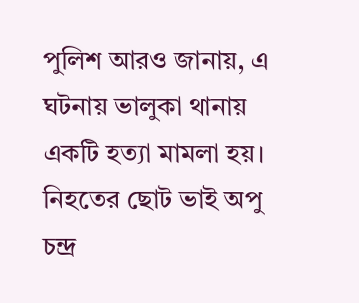পুলিশ আরও জানায়, এ ঘটনায় ভালুকা থানায় একটি হত্যা মামলা হয়। নিহতের ছোট ভাই অপু চন্দ্র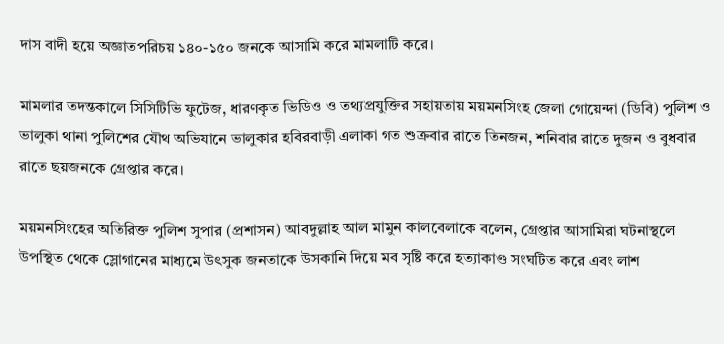দাস বাদী হয়ে অজ্ঞাতপরিচয় ১৪০-১৫০ জনকে আসামি করে মামলাটি করে।

মামলার তদন্তকালে সিসিটিভি ফুটেজ, ধারণকৃত ভিডিও ও তথ্যপ্রযুক্তির সহায়তায় ময়মনসিংহ জেলা গোয়েন্দা (ডিবি) পুলিশ ও ভালুকা থানা পুলিশের যৌথ অভিযানে ভালুকার হবিরবাড়ী এলাকা গত শুক্রবার রাতে তিনজন, শনিবার রাতে দুজন ও বুধবার রাতে ছয়জনকে গ্রেপ্তার করে।

ময়মনসিংহের অতিরিক্ত পুলিশ সুপার (প্রশাসন) আবদুল্লাহ আল মামুন কালবেলাকে বলেন, গ্রেপ্তার আসামিরা ঘটনাস্থলে উপস্থিত থেকে স্লোগানের মাধ্যমে উৎসুক জনতাকে উসকানি দিয়ে মব সৃষ্টি করে হত্যাকাণ্ড সংঘটিত করে এবং লাশ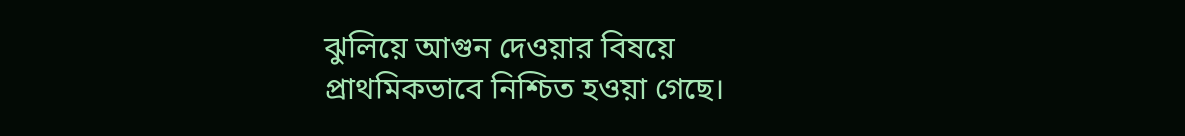ঝুলিয়ে আগুন দেওয়ার বিষয়ে প্রাথমিকভাবে নিশ্চিত হওয়া গেছে।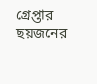গ্রেপ্তার ছয়জনের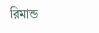রিমান্ড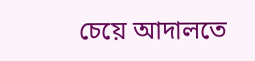চেয়ে আদালতে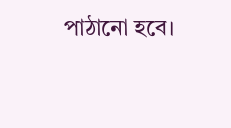পাঠানো হবে।